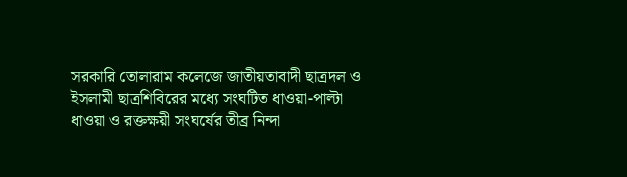সরকারি তোলারাম কলেজে জাতীয়তাবাদী ছাত্রদল ও ইসলামী ছাত্রশিবিরের মধ্যে সংঘটিত ধাওয়া-পাল্টা ধাওয়া ও রক্তক্ষয়ী সংঘর্ষের তীব্র নিন্দা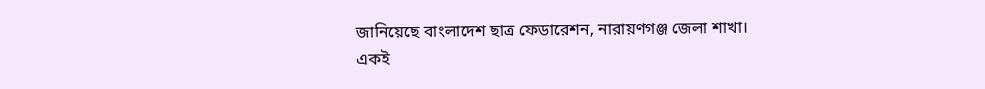জানিয়েছে বাংলাদেশ ছাত্র ফেডারেশন, নারায়ণগঞ্জ জেলা শাখা। একই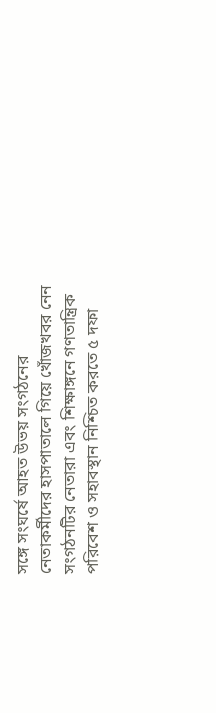সঙ্গে সংঘর্ষে আহত উভয় সংগঠনের নেতাকর্মীদের হাসপাতালে গিয়ে খোঁজখবর নেন সংগঠনটির নেতারা এবং শিক্ষাঙ্গনে গণতান্ত্রিক পরিবেশ ও সহাবস্থান নিশ্চিত করতে ৫ দফা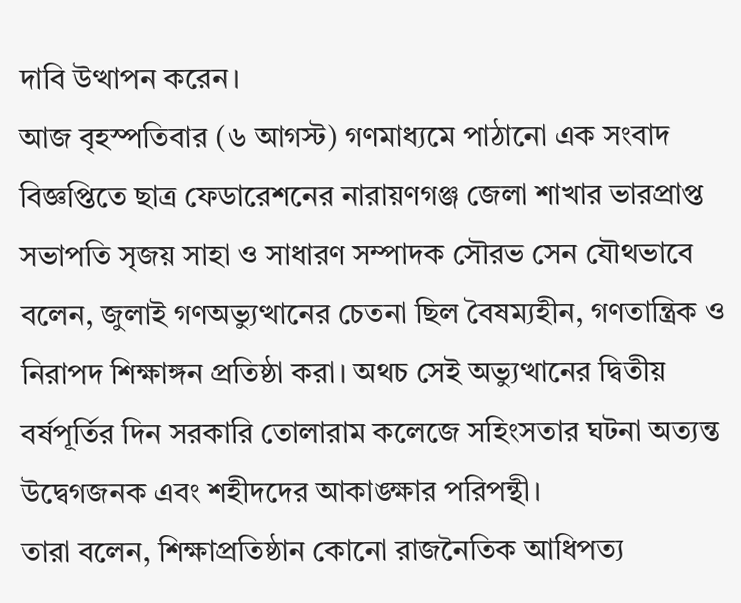দাবি উত্থাপন করেন।
আজ বৃহস্পতিবার (৬ আগস্ট) গণমাধ্যমে পাঠানো এক সংবাদ বিজ্ঞপ্তিতে ছাত্র ফেডারেশনের নারায়ণগঞ্জ জেলা শাখার ভারপ্রাপ্ত সভাপতি সৃজয় সাহা ও সাধারণ সম্পাদক সৌরভ সেন যৌথভাবে বলেন, জুলাই গণঅভ্যুত্থানের চেতনা ছিল বৈষম্যহীন, গণতান্ত্রিক ও নিরাপদ শিক্ষাঙ্গন প্রতিষ্ঠা করা। অথচ সেই অভ্যুত্থানের দ্বিতীয় বর্ষপূর্তির দিন সরকারি তোলারাম কলেজে সহিংসতার ঘটনা অত্যন্ত উদ্বেগজনক এবং শহীদদের আকাঙ্ক্ষার পরিপন্থী।
তারা বলেন, শিক্ষাপ্রতিষ্ঠান কোনো রাজনৈতিক আধিপত্য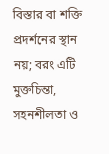বিস্তার বা শক্তি প্রদর্শনের স্থান নয়; বরং এটি মুক্তচিন্তা, সহনশীলতা ও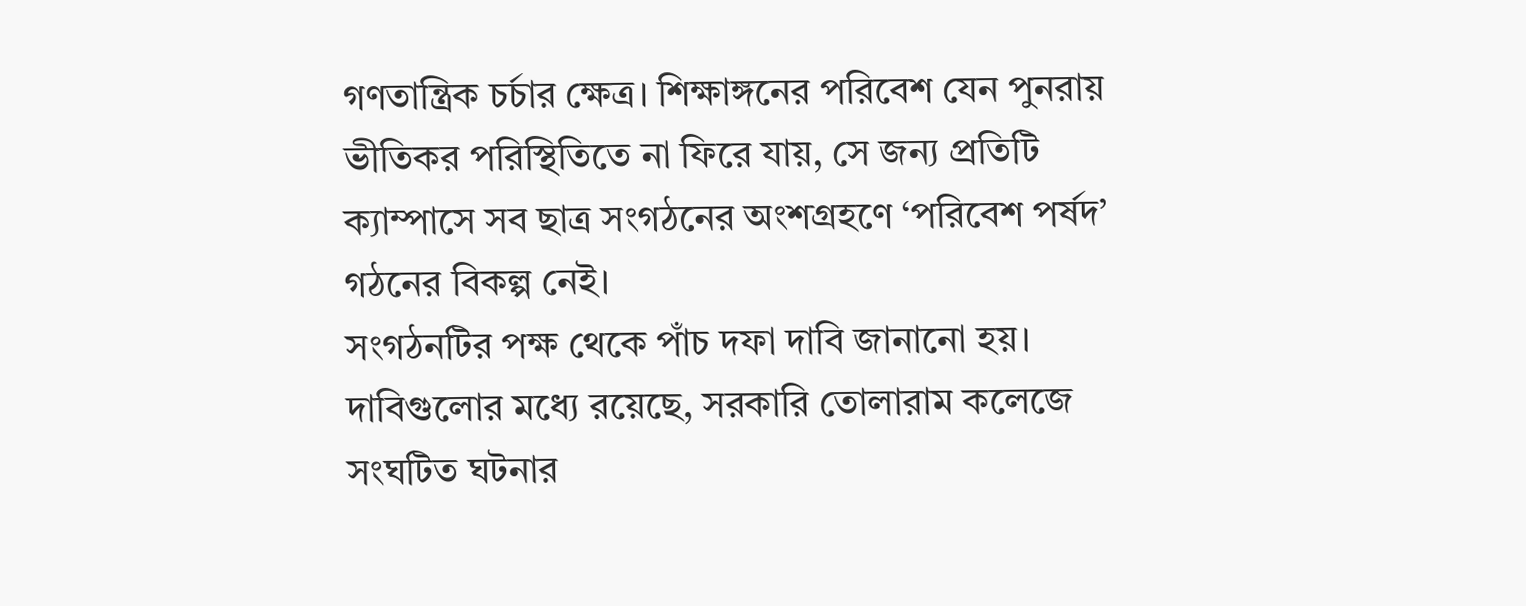গণতান্ত্রিক চর্চার ক্ষেত্র। শিক্ষাঙ্গনের পরিবেশ যেন পুনরায় ভীতিকর পরিস্থিতিতে না ফিরে যায়, সে জন্য প্রতিটি ক্যাম্পাসে সব ছাত্র সংগঠনের অংশগ্রহণে ‘পরিবেশ পর্ষদ’ গঠনের বিকল্প নেই।
সংগঠনটির পক্ষ থেকে পাঁচ দফা দাবি জানানো হয়। দাবিগুলোর মধ্যে রয়েছে, সরকারি তোলারাম কলেজে সংঘটিত ঘটনার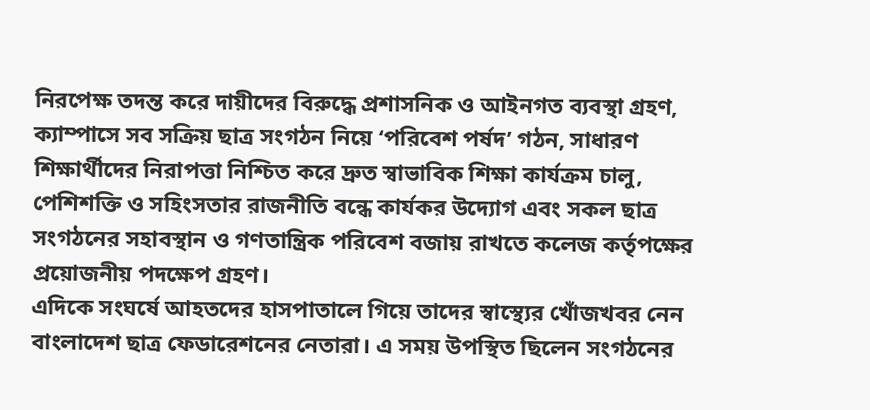নিরপেক্ষ তদন্ত করে দায়ীদের বিরুদ্ধে প্রশাসনিক ও আইনগত ব্যবস্থা গ্রহণ, ক্যাম্পাসে সব সক্রিয় ছাত্র সংগঠন নিয়ে ‘পরিবেশ পর্ষদ’ গঠন, সাধারণ শিক্ষার্থীদের নিরাপত্তা নিশ্চিত করে দ্রুত স্বাভাবিক শিক্ষা কার্যক্রম চালু, পেশিশক্তি ও সহিংসতার রাজনীতি বন্ধে কার্যকর উদ্যোগ এবং সকল ছাত্র সংগঠনের সহাবস্থান ও গণতান্ত্রিক পরিবেশ বজায় রাখতে কলেজ কর্তৃপক্ষের প্রয়োজনীয় পদক্ষেপ গ্রহণ।
এদিকে সংঘর্ষে আহতদের হাসপাতালে গিয়ে তাদের স্বাস্থ্যের খোঁজখবর নেন বাংলাদেশ ছাত্র ফেডারেশনের নেতারা। এ সময় উপস্থিত ছিলেন সংগঠনের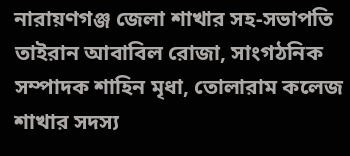নারায়ণগঞ্জ জেলা শাখার সহ-সভাপতি তাইরান আবাবিল রোজা, সাংগঠনিক সম্পাদক শাহিন মৃধা, তোলারাম কলেজ শাখার সদস্য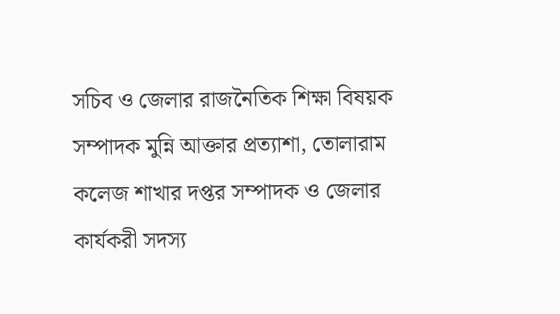সচিব ও জেলার রাজনৈতিক শিক্ষা বিষয়ক সম্পাদক মুন্নি আক্তার প্রত্যাশা, তোলারাম কলেজ শাখার দপ্তর সম্পাদক ও জেলার কার্যকরী সদস্য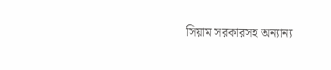সিয়াম সরকারসহ অন্যান্য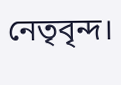নেতৃবৃন্দ।